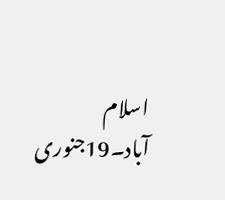اسلام آباد۔19جنوری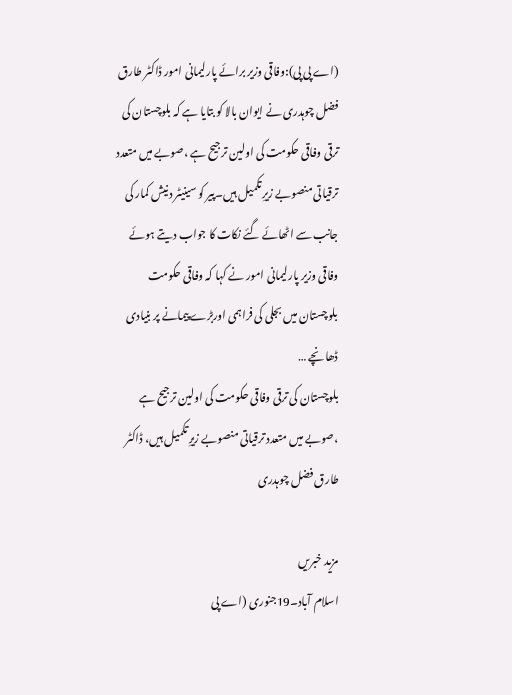(اے پی پی):وفاقی وزیر برائے پارلیمانی امور ڈاکٹر طارق فضل چوہدری نے ایوان بالا کو بتایا ہے کہ بلوچستان کی ترقی وفاقی حکومت کی اولین ترجیح ہے ،صوبے میں متعدد ترقیاتی منصوبے زیرِ تکمیل ہیں۔پیر کو سینیٹر دنیش کمار کی جانب سے اٹھائے گئے نکات کا جواب دیتے ہوئے وفاقی وزیر پارلیمانی امور نے کہا کہ وفاقی حکومت بلوچستان میں بجلی کی فراہمی اوربڑے پیمانے پر بنیادی ڈھانچے …
بلوچستان کی ترقی وفاقی حکومت کی اولین ترجیح ہے ،صوبے میں متعدد ترقیاتی منصوبے زیرِ تکمیل ہیں، ڈاکٹر طارق فضل چوہدری

مزید خبریں
اسلام آباد۔19جنوری (اے پی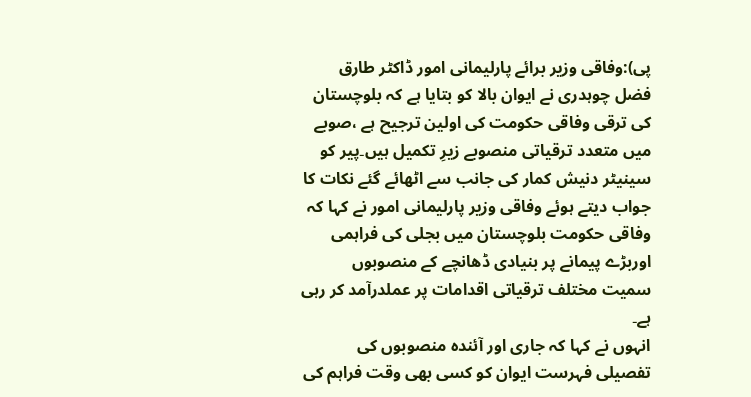پی):وفاقی وزیر برائے پارلیمانی امور ڈاکٹر طارق فضل چوہدری نے ایوان بالا کو بتایا ہے کہ بلوچستان کی ترقی وفاقی حکومت کی اولین ترجیح ہے ،صوبے میں متعدد ترقیاتی منصوبے زیرِ تکمیل ہیں۔پیر کو سینیٹر دنیش کمار کی جانب سے اٹھائے گئے نکات کا جواب دیتے ہوئے وفاقی وزیر پارلیمانی امور نے کہا کہ وفاقی حکومت بلوچستان میں بجلی کی فراہمی اوربڑے پیمانے پر بنیادی ڈھانچے کے منصوبوں سمیت مختلف ترقیاتی اقدامات پر عملدرآمد کر رہی ہے۔
انہوں نے کہا کہ جاری اور آئندہ منصوبوں کی تفصیلی فہرست ایوان کو کسی بھی وقت فراہم کی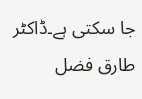جا سکتی ہے۔ڈاکٹر طارق فضل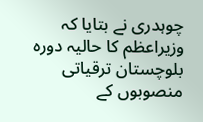چوہدری نے بتایا کہ وزیراعظم کا حالیہ دورہ بلوچستان ترقیاتی منصوبوں کے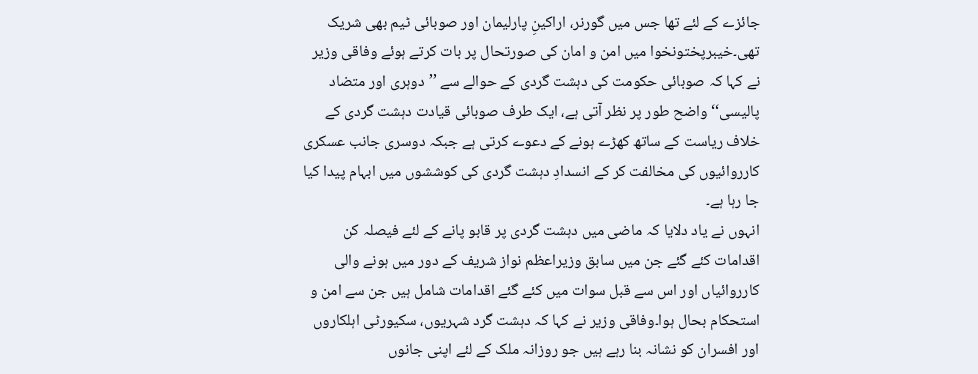جائزے کے لئے تھا جس میں گورنر، اراکینِ پارلیمان اور صوبائی ٹیم بھی شریک تھی۔خیبرپختونخوا میں امن و امان کی صورتحال پر بات کرتے ہوئے وفاقی وزیر نے کہا کہ صوبائی حکومت کی دہشت گردی کے حوالے سے ’’دوہری اور متضاد پالیسی‘‘ واضح طور پر نظر آتی ہے، ایک طرف صوبائی قیادت دہشت گردی کے خلاف ریاست کے ساتھ کھڑے ہونے کے دعوے کرتی ہے جبکہ دوسری جانب عسکری کارروائیوں کی مخالفت کر کے انسدادِ دہشت گردی کی کوششوں میں ابہام پیدا کیا جا رہا ہے۔
انہوں نے یاد دلایا کہ ماضی میں دہشت گردی پر قابو پانے کے لئے فیصلہ کن اقدامات کئے گئے جن میں سابق وزیراعظم نواز شریف کے دور میں ہونے والی کارروائیاں اور اس سے قبل سوات میں کئے گئے اقدامات شامل ہیں جن سے امن و استحکام بحال ہوا۔وفاقی وزیر نے کہا کہ دہشت گرد شہریوں، سکیورٹی اہلکاروں اور افسران کو نشانہ بنا رہے ہیں جو روزانہ ملک کے لئے اپنی جانوں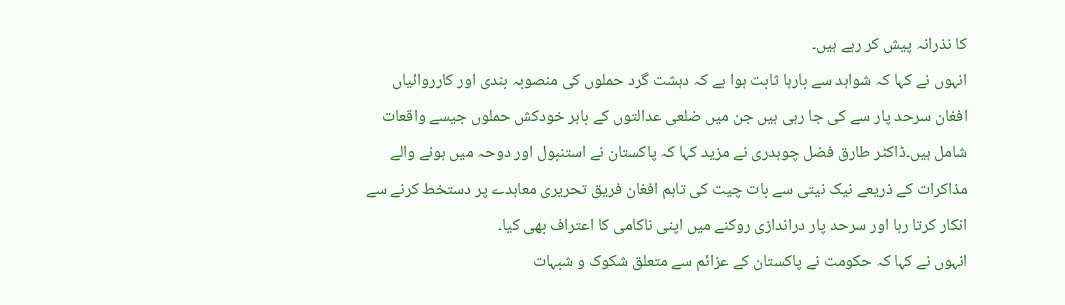کا نذرانہ پیش کر رہے ہیں۔
انہوں نے کہا کہ شواہد سے بارہا ثابت ہوا ہے کہ دہشت گرد حملوں کی منصوبہ بندی اور کارروائیاں افغان سرحد پار سے کی جا رہی ہیں جن میں ضلعی عدالتوں کے باہر خودکش حملوں جیسے واقعات شامل ہیں۔ڈاکٹر طارق فضل چوہدری نے مزید کہا کہ پاکستان نے استنبول اور دوحہ میں ہونے والے مذاکرات کے ذریعے نیک نیتی سے بات چیت کی تاہم افغان فریق تحریری معاہدے پر دستخط کرنے سے انکار کرتا رہا اور سرحد پار دراندازی روکنے میں اپنی ناکامی کا اعتراف بھی کیا۔
انہوں نے کہا کہ حکومت نے پاکستان کے عزائم سے متعلق شکوک و شبہات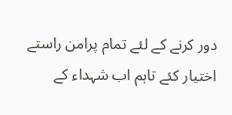دور کرنے کے لئے تمام پرامن راستے اختیار کئے تاہم اب شہداء کے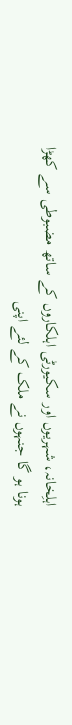اہلِخانہ، شہریوں اور سکیورٹی اہلکاروں کے ساتھ مضبوطی سے کھڑا ہونا ہو گا جنہوں نے ملک کے لئے اپنی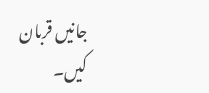جانیں قربان کیں۔